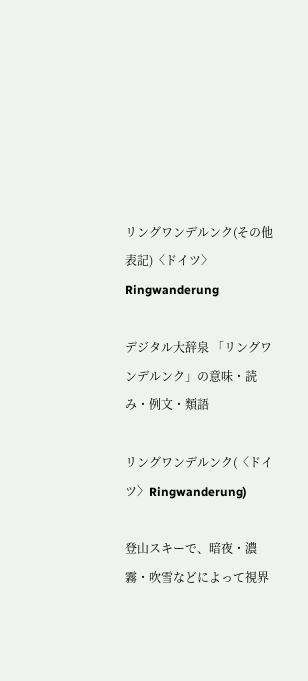リングワンデルンク(その他表記)〈ドイツ〉Ringwanderung

デジタル大辞泉 「リングワンデルンク」の意味・読み・例文・類語

リングワンデルンク(〈ドイツ〉Ringwanderung)

登山スキーで、暗夜・濃霧・吹雪などによって視界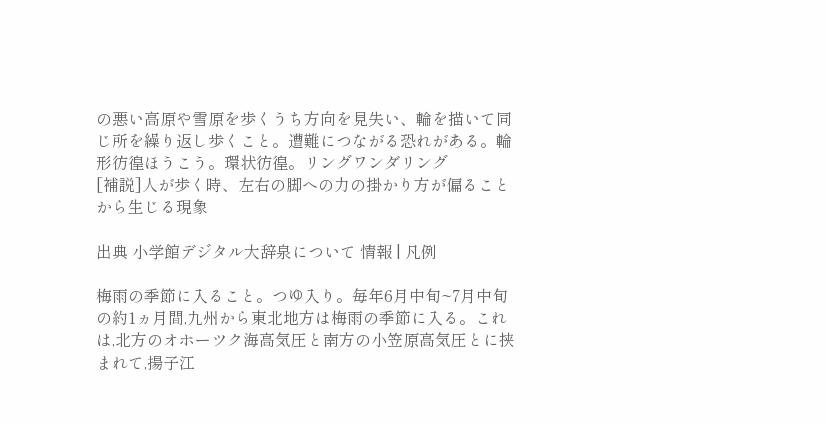の悪い高原や雪原を歩くうち方向を見失い、輪を描いて同じ所を繰り返し歩くこと。遭難につながる恐れがある。輪形彷徨ほうこう。環状彷徨。リングワンダリング
[補説]人が歩く時、左右の脚への力の掛かり方が偏ることから生じる現象

出典 小学館デジタル大辞泉について 情報 | 凡例

梅雨の季節に入ること。つゆ入り。毎年6月中旬~7月中旬の約1ヵ月間,九州から東北地方は梅雨の季節に入る。これは,北方のオホーツク海高気圧と南方の小笠原高気圧とに挟まれて,揚子江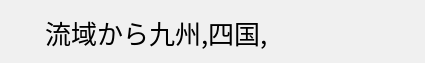流域から九州,四国,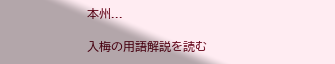本州...

入梅の用語解説を読む